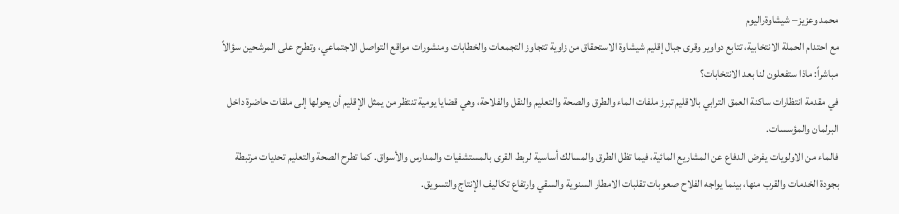محمد وعزيز– شيشاوةراليوم
مع احتدام الحملة الانتخابية، تتابع دواوير وقرى جبال إقليم شيشاوة الاستحقاق من زاوية تتجاوز التجمعات والخطابات ومنشورات مواقع التواصل الاجتماعي، وتطرح على المرشحين سؤالاً مباشراً: ماذا ستفعلون لنا بعد الانتخابات؟
في مقدمة انتظارات ساكنة العمق الترابي بالاقليم تبرز ملفات الماء والطرق والصحة والتعليم والنقل والفلاحة، وهي قضايا يومية تنتظر من يمثل الإقليم أن يحولها إلى ملفات حاضرة داخل البرلمان والمؤسسات.
فالماء من الاولويات يفرض الدفاع عن المشاريع المائية، فيما تظل الطرق والمسالك أساسية لربط القرى بالمستشفيات والمدارس والأسواق. كما تطرح الصحة والتعليم تحديات مرتبطة بجودة الخدمات والقرب منها، بينما يواجه الفلاح صعوبات تقلبات الامطار السنوية والسقي وارتفاع تكاليف الإنتاج والتسويق.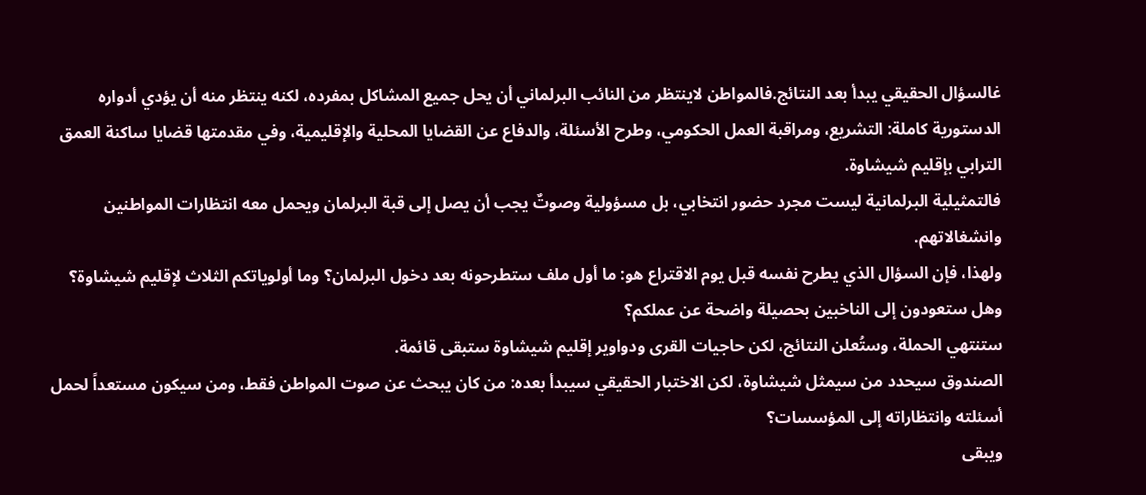غالسؤال الحقيقي يبدأ بعد النتائج.فالمواطن لاينتظر من النائب البرلماني أن يحل جميع المشاكل بمفرده، لكنه ينتظر منه أن يؤدي أدواره الدستورية كاملة: التشريع، ومراقبة العمل الحكومي، وطرح الأسئلة، والدفاع عن القضايا المحلية والإقليمية، وفي مقدمتها قضايا ساكنة العمق الترابي بإقليم شيشاوة.
فالتمثيلية البرلمانية ليست مجرد حضور انتخابي، بل مسؤولية وصوتٌ يجب أن يصل إلى قبة البرلمان ويحمل معه انتظارات المواطنين وانشغالاتهم.
ولهذا، فإن السؤال الذي يطرح نفسه قبل يوم الاقتراع هو: ما أول ملف ستطرحونه بعد دخول البرلمان؟ وما أولوياتكم الثلاث لإقليم شيشاوة؟ وهل ستعودون إلى الناخبين بحصيلة واضحة عن عملكم؟
ستنتهي الحملة، وستُعلن النتائج، لكن حاجيات القرى ودواوير إقليم شيشاوة ستبقى قائمة.
الصندوق سيحدد من سيمثل شيشاوة، لكن الاختبار الحقيقي سيبدأ بعده: من كان يبحث عن صوت المواطن فقط، ومن سيكون مستعداً لحمل أسئلته وانتظاراته إلى المؤسسات؟
ويبقى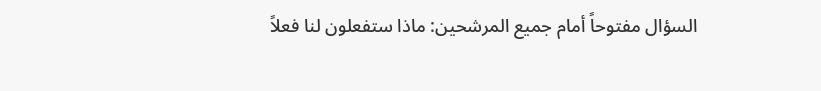السؤال مفتوحاً أمام جميع المرشحين: ماذا ستفعلون لنا فعلاً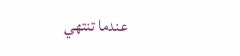عندما تنتهي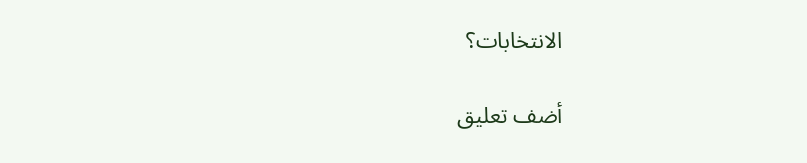الانتخابات؟

أضف تعليق